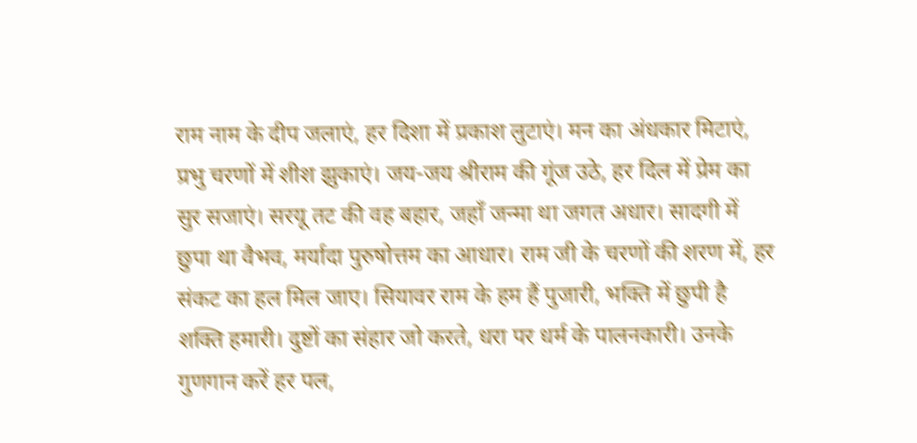राम नाम के दीप जलाएं, हर दिशा में प्रकाश लुटाएं। मन का अंधकार मिटाएं, प्रभु चरणों में शीश झुकाएं। जय-जय श्रीराम की गूंज उठे, हर दिल में प्रेम का सुर सजाएं। सरयू तट की वह बहार, जहाँ जन्मा था जगत अधार। सादगी में छुपा था वैभव, मर्यादा पुरुषोत्तम का आधार। राम जी के चरणों की शरण में, हर संकट का हल मिल जाए। सियावर राम के हम हैं पुजारी, भक्ति में छुपी है शक्ति हमारी। दुष्टों का संहार जो करते, धरा पर धर्म के पालनकारी। उनके गुणगान करें हर पल,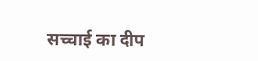सच्चाई का दीप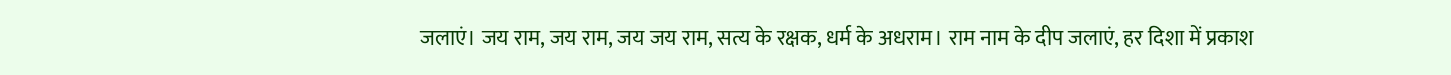जलाएं। जय राम, जय राम, जय जय राम, सत्य के रक्षक, धर्म के अधराम। राम नाम के दीप जलाएं, हर दिशा में प्रकाश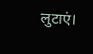लुटाएं।